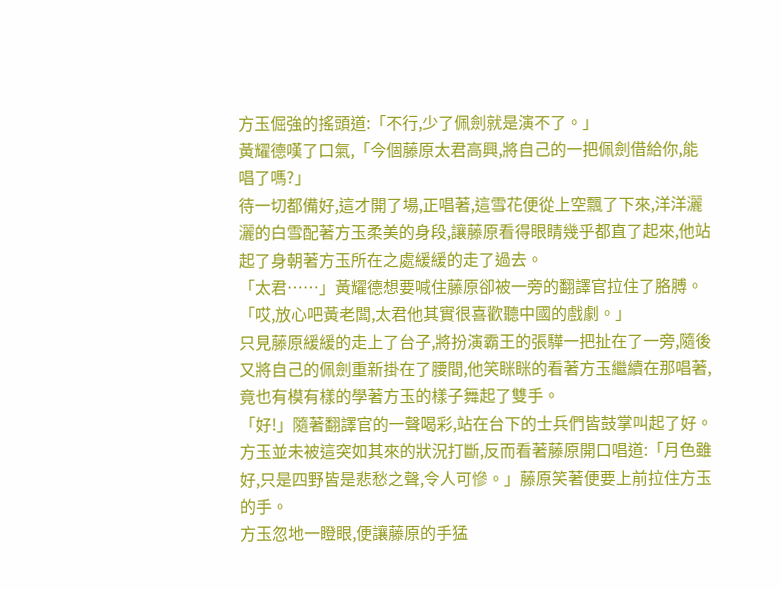方玉倔強的搖頭道:「不行,少了佩劍就是演不了。」
黃耀德嘆了口氣,「今個藤原太君高興,將自己的一把佩劍借給你,能唱了嗎?」
待一切都備好,這才開了場,正唱著,這雪花便從上空飄了下來,洋洋灑灑的白雪配著方玉柔美的身段,讓藤原看得眼睛幾乎都直了起來,他站起了身朝著方玉所在之處緩緩的走了過去。
「太君……」黃耀德想要喊住藤原卻被一旁的翻譯官拉住了胳膊。
「哎,放心吧黃老闆,太君他其實很喜歡聽中國的戲劇。」
只見藤原緩緩的走上了台子,將扮演霸王的張驊一把扯在了一旁,隨後又將自己的佩劍重新掛在了腰間,他笑眯眯的看著方玉繼續在那唱著,竟也有模有樣的學著方玉的樣子舞起了雙手。
「好!」隨著翻譯官的一聲喝彩,站在台下的士兵們皆鼓掌叫起了好。
方玉並未被這突如其來的狀況打斷,反而看著藤原開口唱道:「月色雖好,只是四野皆是悲愁之聲,令人可慘。」藤原笑著便要上前拉住方玉的手。
方玉忽地一瞪眼,便讓藤原的手猛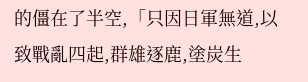的僵在了半空,「只因日軍無道,以致戰亂四起,群雄逐鹿,塗炭生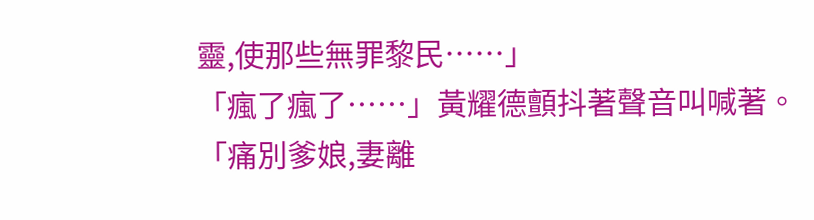靈,使那些無罪黎民……」
「瘋了瘋了……」黃耀德顫抖著聲音叫喊著。
「痛別爹娘,妻離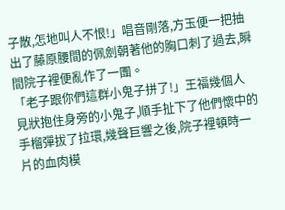子散,怎地叫人不恨!」唱音剛落,方玉便一把抽出了藤原腰間的佩劍朝著他的胸口刺了過去,瞬間院子裡便亂作了一團。
「老子跟你們這群小鬼子拼了!」王福幾個人見狀抱住身旁的小鬼子,順手扯下了他們懷中的手榴彈拔了拉環,幾聲巨響之後,院子裡頓時一片的血肉模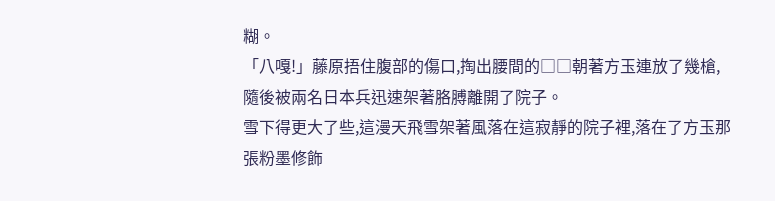糊。
「八嘎!」藤原捂住腹部的傷口,掏出腰間的□□朝著方玉連放了幾槍,隨後被兩名日本兵迅速架著胳膊離開了院子。
雪下得更大了些,這漫天飛雪架著風落在這寂靜的院子裡,落在了方玉那張粉墨修飾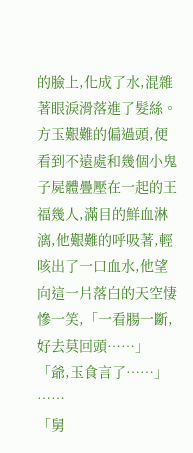的臉上,化成了水,混雜著眼淚滑落進了髮絲。
方玉艱難的偏過頭,便看到不遠處和幾個小鬼子屍體疊壓在一起的王福幾人,滿目的鮮血淋漓,他艱難的呼吸著,輕咳出了一口血水,他望向這一片落白的天空悽慘一笑,「一看腸一斷,好去莫回頭……」
「爺,玉食言了……」
……
「舅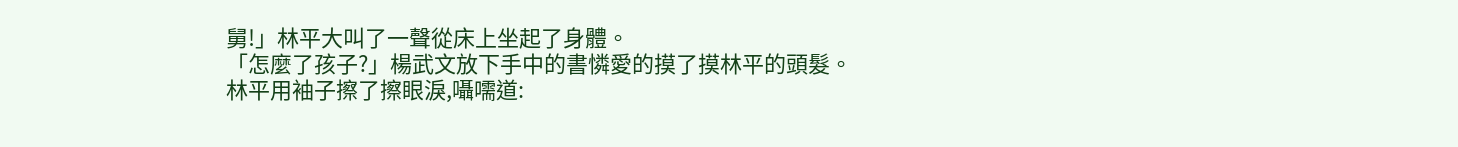舅!」林平大叫了一聲從床上坐起了身體。
「怎麼了孩子?」楊武文放下手中的書憐愛的摸了摸林平的頭髮。
林平用袖子擦了擦眼淚,囁嚅道: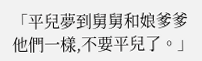「平兒夢到舅舅和娘爹爹他們一樣,不要平兒了。」